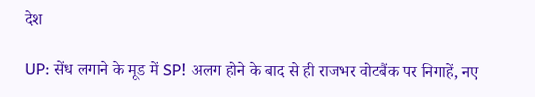देश

UP: सेंध लगाने के मूड में SP! अलग होने के बाद से ही राजभर वोटबैंक पर निगाहें, नए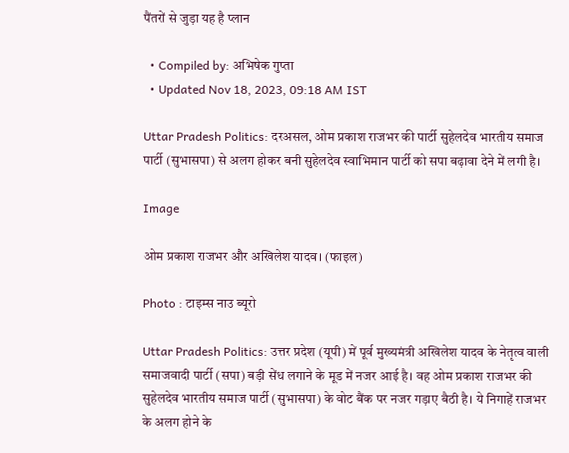पैंतरों से जुड़ा यह है प्लान

  • Compiled by: अभिषेक गुप्ता
  • Updated Nov 18, 2023, 09:18 AM IST

Uttar Pradesh Politics: दरअसल, ओम प्रकाश राजभर की पार्टी सुहेलदेव भारतीय समाज पार्टी (सुभासपा) से अलग होकर बनी सुहेलदेव स्वाभिमान पार्टी को सपा बढ़ावा देने में लगी है।

Image

ओम प्रकाश राजभर और अखिलेश यादव। (फाइल)

Photo : टाइम्स नाउ ब्यूरो

Uttar Pradesh Politics: उत्तर प्रदेश (यूपी) में पूर्व मुख्यमंत्री अखिलेश यादव के नेतृत्व वाली समाजवादी पार्टी (सपा) बड़ी सेंध लगाने के मूड में नजर आई है। वह ओम प्रकाश राजभर की सुहेलदेव भारतीय समाज पार्टी (सुभासपा) के वोट बैंक पर नजर गड़ाए बैठी है। ये निगाहें राजभर के अलग होने के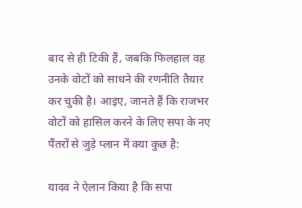बाद से ही टिकी हैं, जबकि फिलहाल वह उनके वोटों को साधने की रणनीति तैयार कर चुकी है। आइए, जानते हैं कि राजभर वोटों को हासिल करने के लिए सपा के नए पैंतरों से जुड़े प्लान में क्या कुछ है:

यादव ने ऐलान किया है कि सपा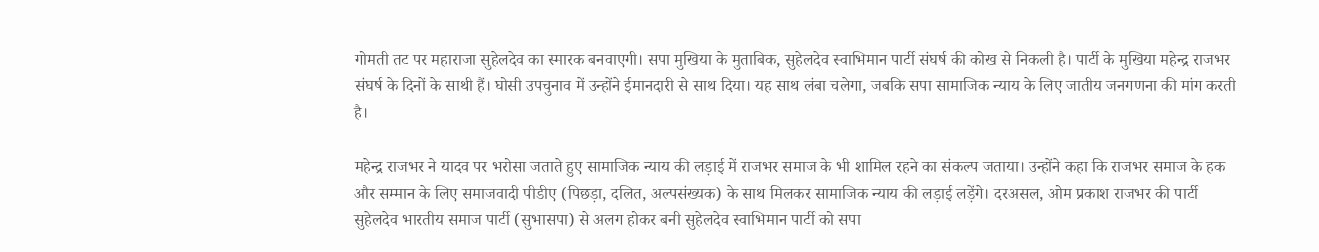गोमती तट पर महाराजा सुहेलदेव का स्मारक बनवाएगी। सपा मुखिया के मुताबिक, सुहेलदेव स्वाभिमान पार्टी संघर्ष की कोख से निकली है। पार्टी के मुखिया महेन्द्र राजभर संघर्ष के दिनों के साथी हैं। घोसी उपचुनाव में उन्होंने ईमानदारी से साथ दिया। यह साथ लंबा चलेगा, जबकि सपा सामाजिक न्याय के लिए जातीय जनगणना की मांग करती है।

महेन्द्र राजभर ने यादव पर भरोसा जताते हुए सामाजिक न्याय की लड़ाई में राजभर समाज के भी शामिल रहने का संकल्प जताया। उन्होंने कहा कि राजभर समाज के हक और सम्मान के लिए समाजवादी पीडीए (पिछड़ा, दलित, अल्पसंख्यक) के साथ मिलकर सामाजिक न्याय की लड़ाई लड़ेंगे। दरअसल, ओम प्रकाश राजभर की पार्टी सुहेलदेव भारतीय समाज पार्टी (सुभासपा) से अलग होकर बनी सुहेलदेव स्वाभिमान पार्टी को सपा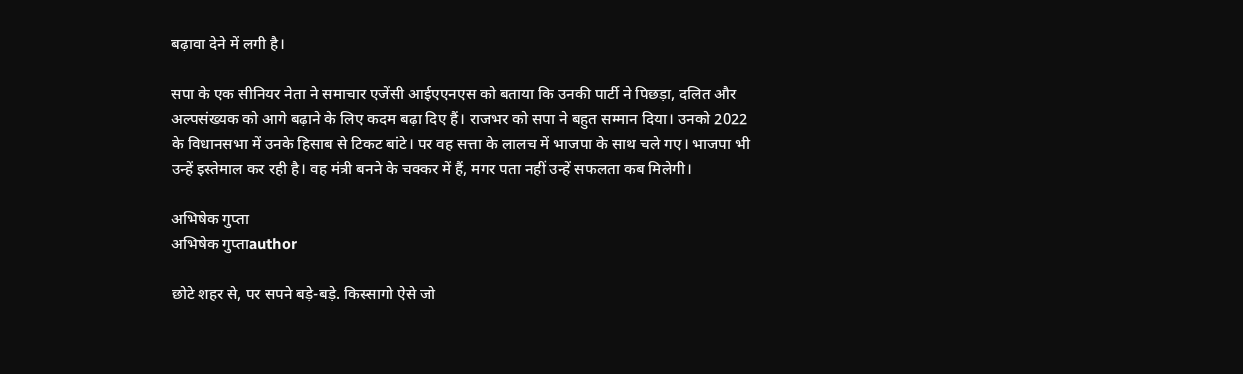बढ़ावा देने में लगी है।

सपा के एक सीनियर नेता ने समाचार एजेंसी आईएएनएस को बताया कि उनकी पार्टी ने पिछड़ा, दलित और अल्पसंख्यक को आगे बढ़ाने के लिए कदम बढ़ा दिए हैं। राजभर को सपा ने बहुत सम्मान दिया। उनको 2022 के विधानसभा में उनके हिसाब से टिकट बांटे। पर वह सत्ता के लालच में भाजपा के साथ चले गए। भाजपा भी उन्हें इस्तेमाल कर रही है। वह मंत्री बनने के चक्कर में हैं, मगर पता नहीं उन्हें सफलता कब मिलेगी।

अभिषेक गुप्ता
अभिषेक गुप्ताauthor

छोटे शहर से, पर सपने बड़े-बड़े. किस्सागो ऐसे जो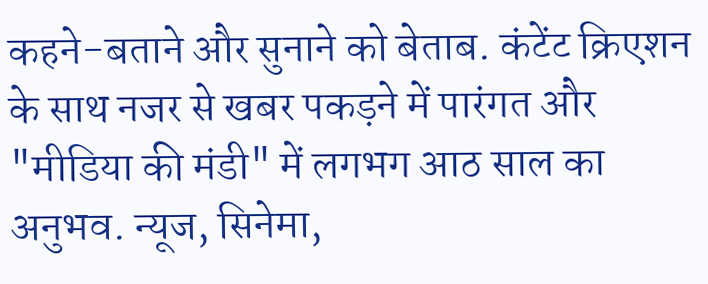कहने-बताने और सुनाने को बेताब. कंटेंट क्रिएशन के साथ नजर से खबर पकड़ने में पारंगत और "मीडिया की मंडी" में लगभग आठ साल का अनुभव. न्यूज, सिनेमा,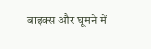बाइक्स और घूमने में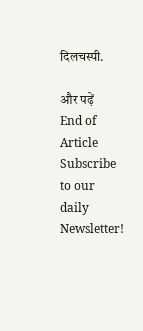दिलचस्पी.

और पढ़ें
End of Article
Subscribe to our daily Newsletter!